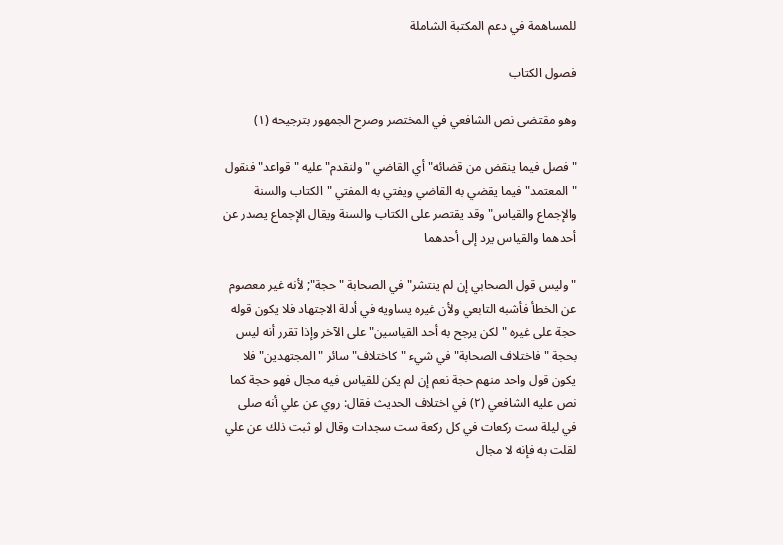للمساهمة في دعم المكتبة الشاملة

فصول الكتاب

وهو مقتضى نص الشافعي في المختصر وصرح الجمهور بترجيحه (١)

"فصل فيما ينقض من قضائه" أي القاضي "ولنقدم" عليه "قواعد" فنقول "المعتمد" فيما يقضي به القاضي ويفتي به المفتي "الكتاب والسنة والإجماع والقياس" وقد يقتصر على الكتاب والسنة ويقال الإجماع يصدر عن أحدهما والقياس يرد إلى أحدهما

"وليس قول الصحابي إن لم ينتشر" في الصحابة "حجة"; لأنه غير معصوم عن الخطأ فأشبه التابعي ولأن غيره يساويه في أدلة الاجتهاد فلا يكون قوله حجة على غيره "لكن يرجح به أحد القياسين" على الآخر وإذا تقرر أنه ليس بحجة "فاختلاف الصحابة" في شيء "كاختلاف" سائر "المجتهدين" فلا يكون قول واحد منهم حجة نعم إن لم يكن للقياس فيه مجال فهو حجة كما نص عليه الشافعي (٢) في اختلاف الحديث فقال: روي عن علي أنه صلى في ليلة ست ركعات في كل ركعة ست سجدات وقال لو ثبت ذلك عن علي لقلت به فإنه لا مجال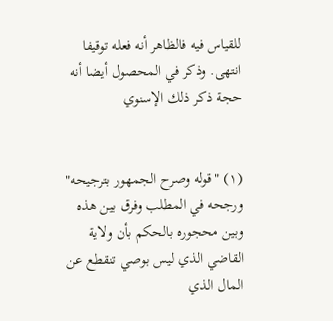للقياس فيه فالظاهر أنه فعله توقيفا انتهى. وذكر في المحصول أيضا أنه حجة ذكر ذلك الإسنوي


(١) "قوله وصرح الجمهور بترجيحه" ورجحه في المطلب وفرق بين هذه وبين محجوره بالحكم بأن ولاية القاضي الذي ليس بوصي تنقطع عن المال الذي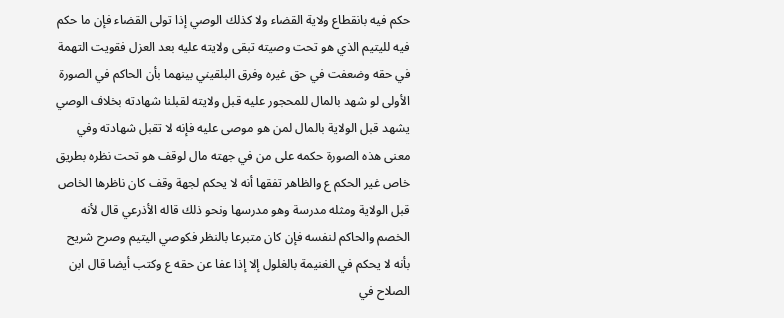حكم فيه بانقطاع ولاية القضاء ولا كذلك الوصي إذا تولى القضاء فإن ما حكم فيه لليتيم الذي هو تحت وصيته تبقى ولايته عليه بعد العزل فقويت التهمة في حقه وضعفت في حق غيره وفرق البلقيني بينهما بأن الحاكم في الصورة الأولى لو شهد بالمال للمحجور عليه قبل ولايته لقبلنا شهادته بخلاف الوصي يشهد قبل الولاية بالمال لمن هو موصى عليه فإنه لا تقبل شهادته وفي معنى هذه الصورة حكمه على من في جهته مال لوقف هو تحت نظره بطريق خاص غير الحكم ع والظاهر تفقها أنه لا يحكم لجهة وقف كان ناظرها الخاص قبل الولاية ومثله مدرسة وهو مدرسها ونحو ذلك قاله الأذرعي قال لأنه الخصم والحاكم لنفسه فإن كان متبرعا بالنظر فكوصي اليتيم وصرح شريح بأنه لا يحكم في الغنيمة بالغلول إلا إذا عفا عن حقه ع وكتب أيضا قال ابن الصلاح في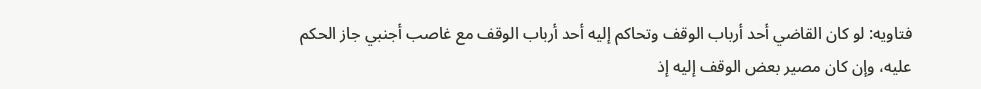فتاويه: لو كان القاضي أحد أرباب الوقف وتحاكم إليه أحد أرباب الوقف مع غاصب أجنبي جاز الحكم عليه، وإن كان مصير بعض الوقف إليه إذ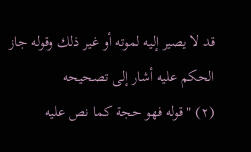قد لا يصير إليه لموته أو غير ذلك وقوله جاز الحكم عليه أشار إلى تصحيحه
(٢) "قوله فهو حجة كما نص عليه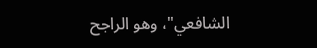الشافعي"، وهو الراجح